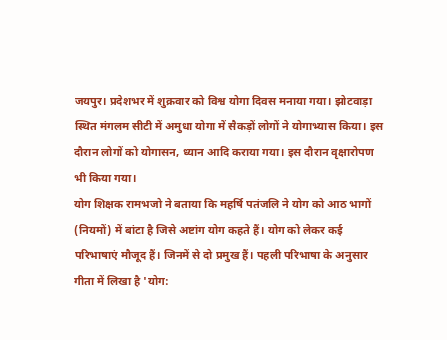जयपुर। प्रदेशभर में शुक्रवार को विश्व योगा दिवस मनाया गया। झोटवाड़ा स्थित मंगलम सीटी में अमुधा योगा में सैकड़ों लोगों ने योगाभ्यास किया। इस दौरान लोगों को योगासन, ध्यान आदि कराया गया। इस दौरान वृक्षारोपण भी किया गया।
योग शिक्षक रामभजो ने बताया कि महर्षि पतंजलि ने योग को आठ भागों (नियमों) में बांटा है जिसे अष्टांग योग कहते हैं। योग को लेकर कई परिभाषाएं मौजूद हैं। जिनमें से दो प्रमुख हैं। पहली परिभाषा के अनुसार गीता में लिखा है 'योग: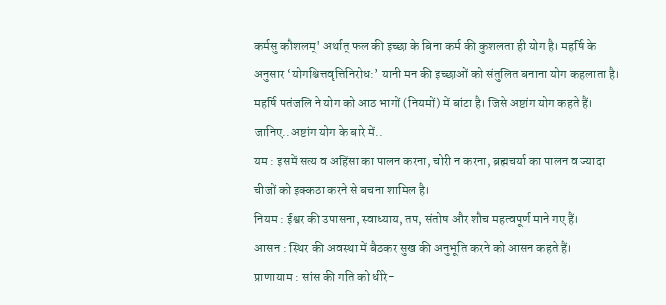कर्मसु कौशलम्' अर्थात् फल की इच्छा के बिना कर्म की कुशलता ही योग है। महर्षि के अनुसार ‘योगश्चित्तवृत्तिनिरोध:’ यानी मन की इच्छाओं को संतुलित बनाना योग कहलाता है। महर्षि पतंजलि ने योग को आठ भागों (नियमों) में बांटा है। जिसे अष्टांग योग कहते हैं।
जानिए..अष्टांग योग के बारे में..
यम : इसमें सत्य व अहिंसा का पालन करना, चोरी न करना, ब्रह्मचर्या का पालन व ज्यादा चीजों को इक्कठा करने से बचना शामिल है।
नियम : ईश्वर की उपासना, स्वाध्याय, तप, संतोष और शौच महत्वपूर्ण माने गए हैं।
आसन : स्थिर की अवस्था में बैठकर सुख की अनुभूति करने को आसन कहते हैं।
प्राणायाम : सांस की गति को धीरे-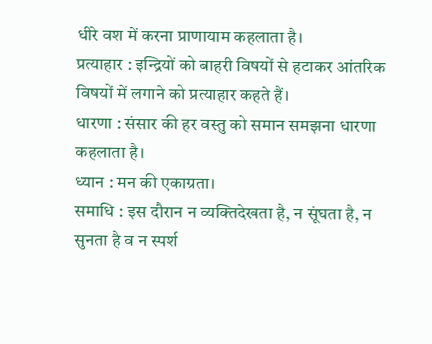धीरे वश में करना प्राणायाम कहलाता है।
प्रत्याहार : इन्द्रियों को बाहरी विषयों से हटाकर आंतरिक विषयों में लगाने को प्रत्याहार कहते हैं।
धारणा : संसार की हर वस्तु को समान समझना धारणा कहलाता है।
ध्यान : मन की एकाग्रता।
समाधि : इस दौरान न व्यक्तिदेखता है, न सूंघता है, न सुनता है व न स्पर्श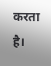करता है।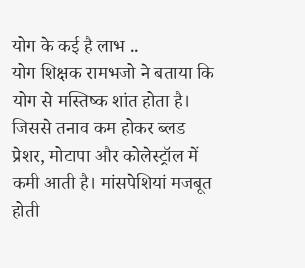योग के कई है लाभ ..
योग शिक्षक रामभजो ने बताया कि योग से मस्तिष्क शांत होता है। जिससे तनाव कम होकर ब्लड प्रेशर, मोटापा और कोलेस्ट्रॉल में कमी आती है। मांसपेशियां मजबूत होती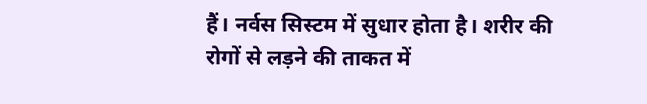हैं। नर्वस सिस्टम में सुधार होता है। शरीर की रोगों से लड़ने की ताकत में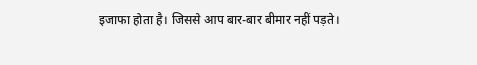इजाफा होता है। जिससे आप बार-बार बीमार नहीं पड़ते।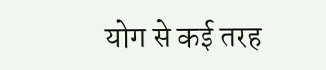योग से कई तरह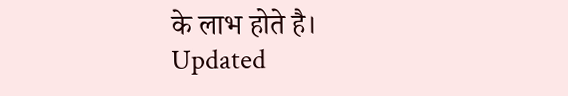के लाभ होते है।
Updated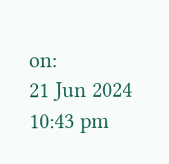on:
21 Jun 2024 10:43 pm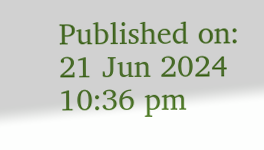Published on:
21 Jun 2024 10:36 pm